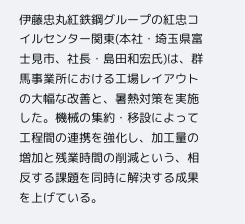伊藤忠丸紅鉄鋼グループの紅忠コイルセンター関東(本社・埼玉県富士見市、社長・島田和宏氏)は、群馬事業所における工場レイアウトの大幅な改善と、暑熱対策を実施した。機械の集約・移設によって工程間の連携を強化し、加工量の増加と残業時間の削減という、相反する課題を同時に解決する成果を上げている。